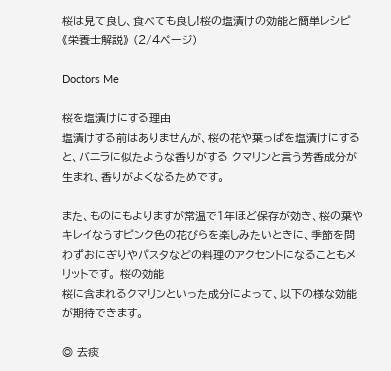桜は見て良し、食べても良し!桜の塩漬けの効能と簡単レシピ《栄養士解説》 (2/4ページ)

Doctors Me

桜を塩漬けにする理由
塩漬けする前はありませんが、桜の花や葉っぱを塩漬けにすると、バニラに似たような香りがする クマリンと言う芳香成分が生まれ、香りがよくなるためです。

また、ものにもよりますが常温で1年ほど保存が効き、桜の葉やキレイなうすピンク色の花びらを楽しみたいときに、季節を問わずおにぎりやパスタなどの料理のアクセントになることもメリットです。 桜の効能
桜に含まれるクマリンといった成分によって、以下の様な効能が期待できます。

◎ 去痰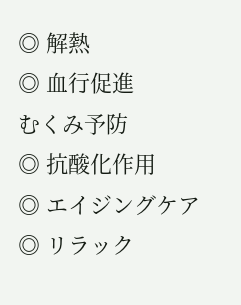◎ 解熱
◎ 血行促進
むくみ予防
◎ 抗酸化作用
◎ エイジングケア
◎ リラック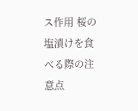ス作用 桜の塩漬けを食べる際の注意点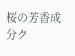桜の芳香成分ク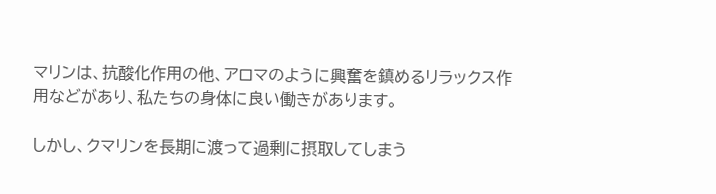マリンは、抗酸化作用の他、アロマのように興奮を鎮めるリラックス作用などがあり、私たちの身体に良い働きがあります。

しかし、クマリンを長期に渡って過剰に摂取してしまう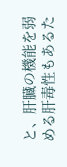と、肝臓の機能を弱める肝毒性もあるた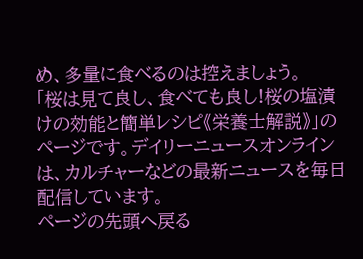め、多量に食べるのは控えましょう。
「桜は見て良し、食べても良し!桜の塩漬けの効能と簡単レシピ《栄養士解説》」のページです。デイリーニュースオンラインは、カルチャーなどの最新ニュースを毎日配信しています。
ページの先頭へ戻る